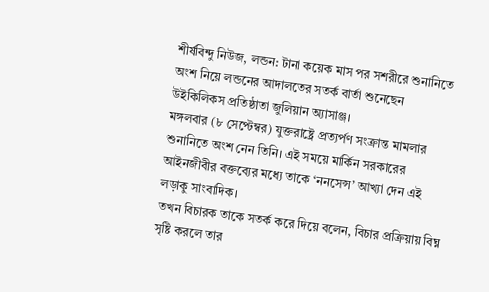শীর্ষবিন্দু নিউজ, লন্ডন: টানা কয়েক মাস পর সশরীরে শুনানিতে অংশ নিয়ে লন্ডনের আদালতের সতর্ক বার্তা শুনেছেন উইকিলিকস প্রতিষ্ঠাতা জুলিয়ান অ্যাসাঞ্জ।
মঙ্গলবার (৮ সেপ্টেম্বর) যুক্তরাষ্ট্রে প্রত্যর্পণ সংক্রান্ত মামলার শুনানিতে অংশ নেন তিনি। এই সময়ে মার্কিন সরকারের আইনজীবীর বক্তব্যের মধ্যে তাকে ‘ননসেন্স’ আখ্যা দেন এই লড়াকু সাংবাদিক।
তখন বিচারক তাকে সতর্ক করে দিয়ে বলেন, বিচার প্রক্রিয়ায় বিঘ্ন সৃষ্টি করলে তার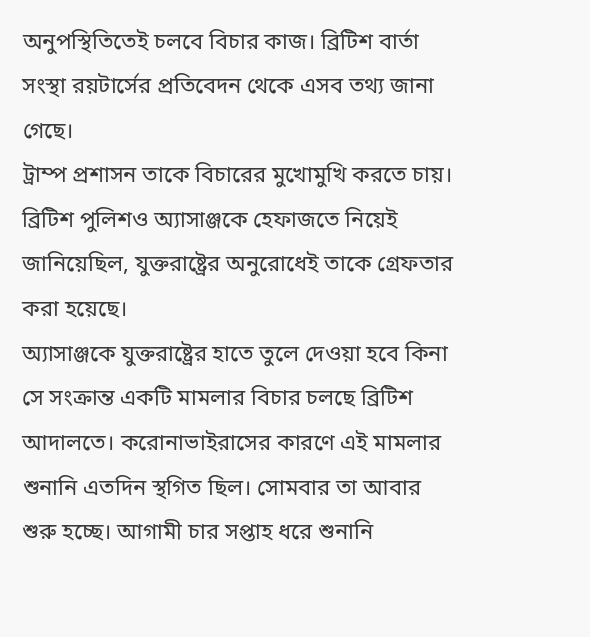অনুপস্থিতিতেই চলবে বিচার কাজ। ব্রিটিশ বার্তা সংস্থা রয়টার্সের প্রতিবেদন থেকে এসব তথ্য জানা গেছে।
ট্রাম্প প্রশাসন তাকে বিচারের মুখোমুখি করতে চায়। ব্রিটিশ পুলিশও অ্যাসাঞ্জকে হেফাজতে নিয়েই জানিয়েছিল, যুক্তরাষ্ট্রের অনুরোধেই তাকে গ্রেফতার করা হয়েছে।
অ্যাসাঞ্জকে যুক্তরাষ্ট্রের হাতে তুলে দেওয়া হবে কিনা সে সংক্রান্ত একটি মামলার বিচার চলছে ব্রিটিশ আদালতে। করোনাভাইরাসের কারণে এই মামলার শুনানি এতদিন স্থগিত ছিল। সোমবার তা আবার শুরু হচ্ছে। আগামী চার সপ্তাহ ধরে শুনানি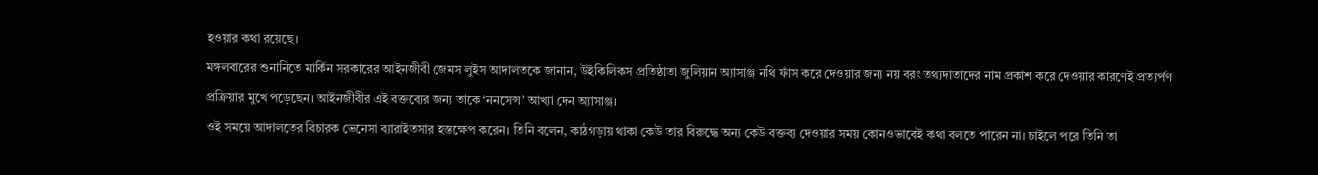হওয়ার কথা রয়েছে।
মঙ্গলবারের শুনানিতে মার্কিন সরকারের আইনজীবী জেমস লুইস আদালতকে জানান, উইকিলিকস প্রতিষ্ঠাতা জুলিয়ান অ্যাসাঞ্জ নথি ফাঁস করে দেওয়ার জন্য নয় বরং তথ্যদাতাদের নাম প্রকাশ করে দেওয়ার কারণেই প্রত্যর্পণ প্রক্রিয়ার মুখে পড়েছেন। আইনজীবীর এই বক্তব্যের জন্য তাকে ‘ননসেন্স’ আখ্যা দেন অ্যাসাঞ্জ।
ওই সময়ে আদালতের বিচারক ভেনেসা ব্যারাইতসার হস্তক্ষেপ করেন। তিনি বলেন, কাঠগড়ায় থাকা কেউ তার বিরুদ্ধে অন্য কেউ বক্তব্য দেওয়ার সময় কোনওভাবেই কথা বলতে পারেন না। চাইলে পরে তিনি তা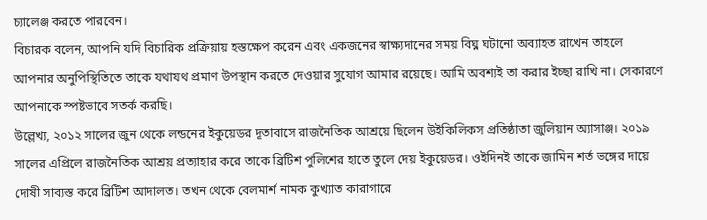চ্যালেঞ্জ করতে পারবেন।
বিচারক বলেন, আপনি যদি বিচারিক প্রক্রিয়ায় হস্তক্ষেপ করেন এবং একজনের স্বাক্ষ্যদানের সময় বিঘ্ন ঘটানো অব্যাহত রাখেন তাহলে আপনার অনুপিস্থিতিতে তাকে যথাযথ প্রমাণ উপস্থান করতে দেওয়ার সুযোগ আমার রয়েছে। আমি অবশ্যই তা করার ইচ্ছা রাখি না। সেকারণে আপনাকে স্পষ্টভাবে সতর্ক করছি।
উল্লেখ্য, ২০১২ সালের জুন থেকে লন্ডনের ইকুয়েডর দূতাবাসে রাজনৈতিক আশ্রয়ে ছিলেন উইকিলিকস প্রতিষ্ঠাতা জুলিয়ান অ্যাসাঞ্জ। ২০১৯ সালের এপ্রিলে রাজনৈতিক আশ্রয় প্রত্যাহার করে তাকে ব্রিটিশ পুলিশের হাতে তুলে দেয় ইকুয়েডর। ওইদিনই তাকে জামিন শর্ত ভঙ্গের দায়ে দোষী সাব্যস্ত করে ব্রিটিশ আদালত। তখন থেকে বেলমার্শ নামক কুখ্যাত কারাগারে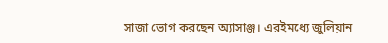সাজা ভোগ করছেন অ্যাসাঞ্জ। এরইমধ্যে জুলিয়ান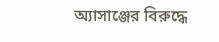অ্যাসাঞ্জের বিরুদ্ধে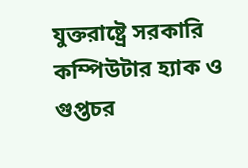যুক্তরাষ্ট্রে সরকারি কম্পিউটার হ্যাক ও গুপ্তচর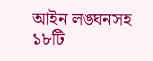আইন লঙ্ঘনসহ ১৮টি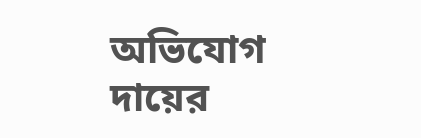অভিযোগ দায়ের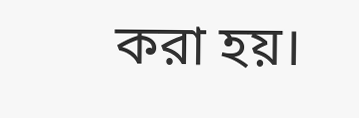করা হয়।